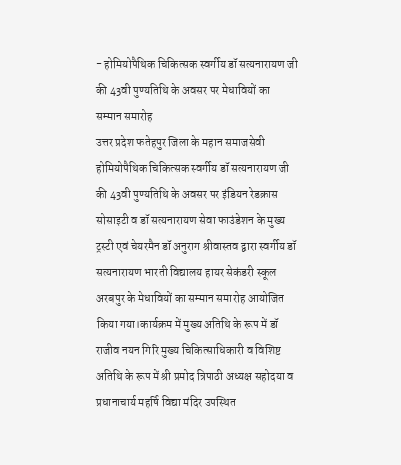- होमियोपैथिक चिकित्सक स्वर्गीय डॉ सत्यनारायण जी की 43वी पुण्यतिथि के अवसर पर मेधावियों का सम्मान समारोह
उत्तर प्रदेश फतेहपुर जिला के महान समाजसेवी होमियोपैथिक चिकित्सक स्वर्गीय डॉ सत्यनारायण जी की 43वी पुण्यतिथि के अवसर पर इंडियन रेडक्रास सोसाइटी व डॉ सत्यनारायण सेवा फाउंडेशन के मुख्य ट्रस्टी एवं चेयरमैन डॉ अनुराग श्रीवास्तव द्वारा स्वर्गीय डॉ सत्यनारायण भारती विद्यालय हायर सेकंडरी स्कूल अरबपुर के मेधावियों का सम्मान समारोह आयोजित किया गया।कार्यक्रम में मुख्य अतिथि के रूप में डॉ राजीव नयन गिरि मुख्य चिकित्साधिकारी व विशिष्ट अतिथि के रूप में श्री प्रमोद त्रिपाठी अध्यक्ष सहोदया व प्रधानाचार्य महर्षि विद्या मंदिर उपस्थित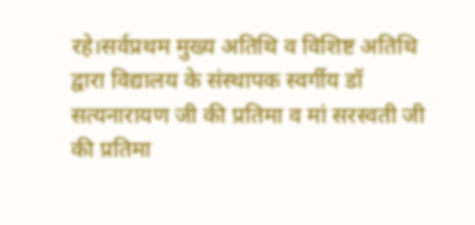रहे।सर्वप्रथम मुख्य अतिथि व विशिष्ट अतिथि द्वारा विद्यालय के संस्थापक स्वर्गीय डॉ सत्यनारायण जी की प्रतिमा व मां सरस्वती जी की प्रतिमा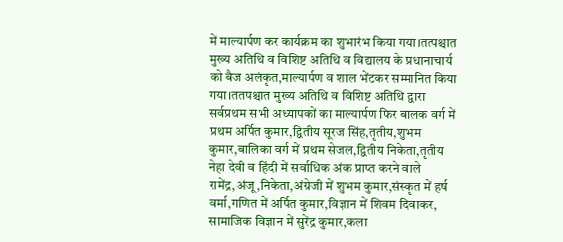में माल्यार्पण कर कार्यक्रम का शुभारंभ किया गया।तत्पश्चात मुख्य अतिथि व विशिष्ट अतिथि व विद्यालय के प्रधानाचार्य को बैज अलंकृत,माल्यार्पण व शाल भेंटकर सम्मानित किया गया।ततपश्चात मुख्य अतिथि व विशिष्ट अतिथि द्वारा सर्वप्रथम सभी अध्यापकों का माल्यार्पण फिर बालक वर्ग में प्रथम अर्पित कुमार,द्वितीय सूरज सिंह,तृतीय,शुभम कुमार,बालिका वर्ग में प्रथम सेजल,द्वितीय निकेता,तृतीय नेहा देवी व हिंदी में सर्वाधिक अंक प्राप्त करने वाले रामेंद्र,अंजू,निकेता,अंग्रेजी में शुभम कुमार,संस्कृत में हर्ष वर्मा,गणित में अर्पित कुमार,विज्ञान में शिवम दिवाकर, सामाजिक विज्ञान में सुरेंद्र कुमार,कला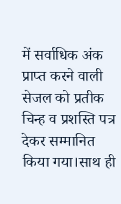में सर्वाधिक अंक प्राप्त करने वाली सेजल को प्रतीक चिन्ह व प्रशस्ति पत्र देकर सम्मानित किया गया।साथ ही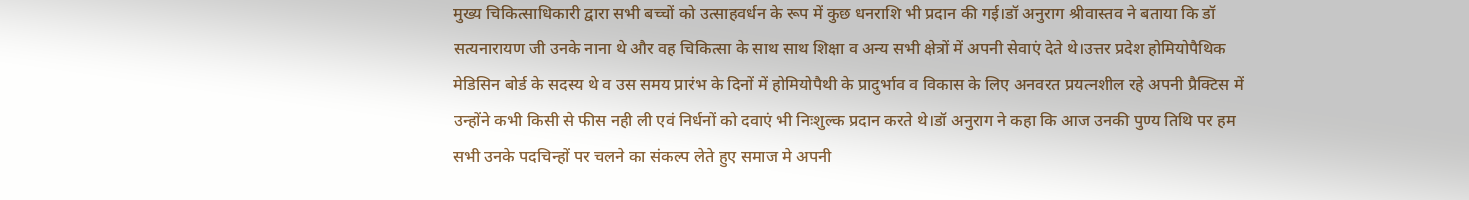मुख्य चिकित्साधिकारी द्वारा सभी बच्चों को उत्साहवर्धन के रूप में कुछ धनराशि भी प्रदान की गई।डॉ अनुराग श्रीवास्तव ने बताया कि डॉ सत्यनारायण जी उनके नाना थे और वह चिकित्सा के साथ साथ शिक्षा व अन्य सभी क्षेत्रों में अपनी सेवाएं देते थे।उत्तर प्रदेश होमियोपैथिक मेडिसिन बोर्ड के सदस्य थे व उस समय प्रारंभ के दिनों में होमियोपैथी के प्रादुर्भाव व विकास के लिए अनवरत प्रयत्नशील रहे अपनी प्रैक्टिस में उन्होंने कभी किसी से फीस नही ली एवं निर्धनों को दवाएं भी निःशुल्क प्रदान करते थे।डॉ अनुराग ने कहा कि आज उनकी पुण्य तिथि पर हम सभी उनके पदचिन्हों पर चलने का संकल्प लेते हुए समाज मे अपनी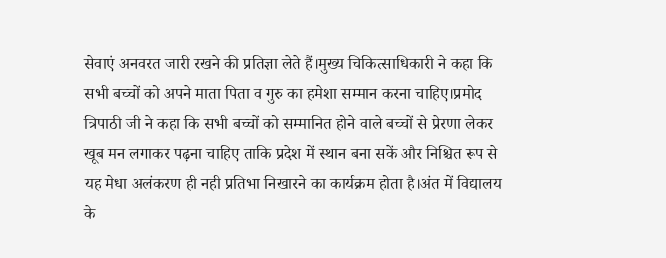सेवाएं अनवरत जारी रखने की प्रतिज्ञा लेते हैं।मुख्य चिकित्साधिकारी ने कहा कि सभी बच्चों को अपने माता पिता व गुरु का हमेशा सम्मान करना चाहिए।प्रमोद त्रिपाठी जी ने कहा कि सभी बच्चों को सम्मानित होने वाले बच्चों से प्रेरणा लेकर खूब मन लगाकर पढ़ना चाहिए ताकि प्रदेश में स्थान बना सकें और निश्चित रूप से यह मेधा अलंकरण ही नही प्रतिभा निखारने का कार्यक्रम होता है।अंत में विद्यालय के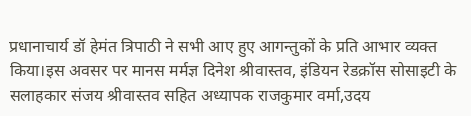प्रधानाचार्य डॉ हेमंत त्रिपाठी ने सभी आए हुए आगन्तुकों के प्रति आभार व्यक्त किया।इस अवसर पर मानस मर्मज्ञ दिनेश श्रीवास्तव, इंडियन रेडक्रॉस सोसाइटी के सलाहकार संजय श्रीवास्तव सहित अध्यापक राजकुमार वर्मा,उदय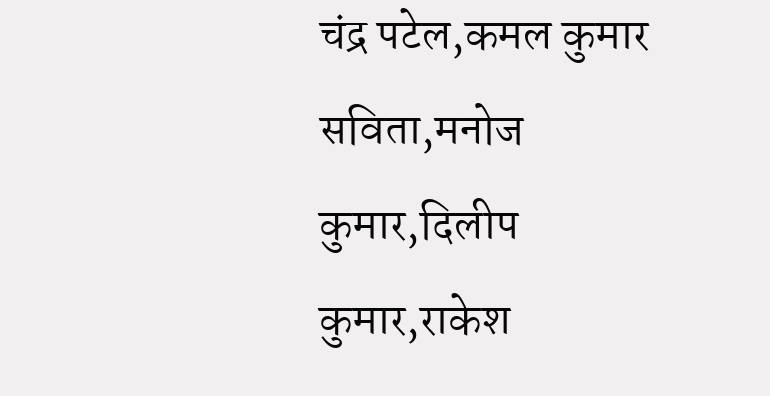चंद्र पटेल,कमल कुमार सविता,मनोज कुमार,दिलीप कुमार,राकेश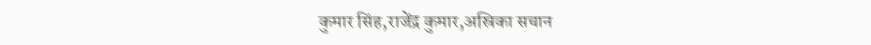कुमार सिंह,राजेंद्र कुमार,अस्रिका सचान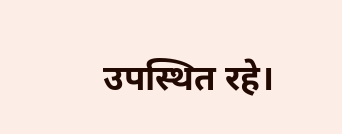उपस्थित रहे।